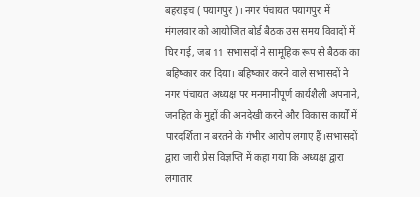बहराइच ( पयागपुर )। नगर पंचायत पयागपुर में मंगलवार को आयोजित बोर्ड बैठक उस समय विवादों में घिर गई, जब 11 सभासदों ने सामूहिक रूप से बैठक का बहिष्कार कर दिया। बहिष्कार करने वाले सभासदों ने नगर पंचायत अध्यक्ष पर मनमानीपूर्ण कार्यशैली अपनाने, जनहित के मुद्दों की अनदेखी करने और विकास कार्यों में पारदर्शिता न बरतने के गंभीर आरोप लगाए हैं।सभासदों द्वारा जारी प्रेस विज्ञप्ति में कहा गया कि अध्यक्ष द्वारा लगातार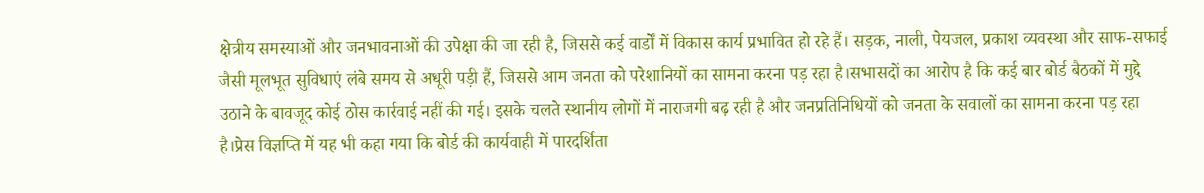क्षेत्रीय समस्याओं और जनभावनाओं की उपेक्षा की जा रही है, जिससे कई वार्डों में विकास कार्य प्रभावित हो रहे हैं। सड़क, नाली, पेयजल, प्रकाश व्यवस्था और साफ-सफाई जैसी मूलभूत सुविधाएं लंबे समय से अधूरी पड़ी हैं, जिससे आम जनता को परेशानियों का सामना करना पड़ रहा है।सभासदों का आरोप है कि कई बार बोर्ड बैठकों में मुद्दे उठाने के बावजूद कोई ठोस कार्रवाई नहीं की गई। इसके चलते स्थानीय लोगों में नाराजगी बढ़ रही है और जनप्रतिनिधियों को जनता के सवालों का सामना करना पड़ रहा है।प्रेस विज्ञप्ति में यह भी कहा गया कि बोर्ड की कार्यवाही में पारदर्शिता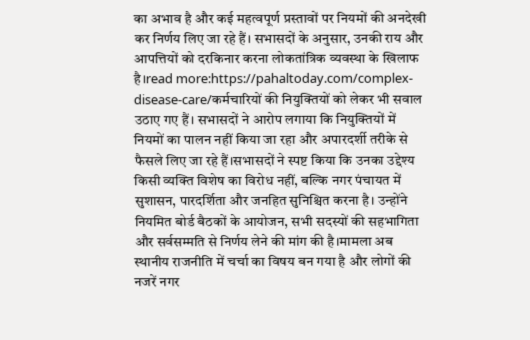का अभाव है और कई महत्वपूर्ण प्रस्तावों पर नियमों की अनदेखी कर निर्णय लिए जा रहे हैं। सभासदों के अनुसार, उनकी राय और आपत्तियों को दरकिनार करना लोकतांत्रिक व्यवस्था के खिलाफ है।read more:https://pahaltoday.com/complex-disease-care/कर्मचारियों की नियुक्तियों को लेकर भी सवाल उठाए गए हैं। सभासदों ने आरोप लगाया कि नियुक्तियों में नियमों का पालन नहीं किया जा रहा और अपारदर्शी तरीके से फैसले लिए जा रहे हैं।सभासदों ने स्पष्ट किया कि उनका उद्देश्य किसी व्यक्ति विशेष का विरोध नहीं, बल्कि नगर पंचायत में सुशासन, पारदर्शिता और जनहित सुनिश्चित करना है। उन्होंने नियमित बोर्ड बैठकों के आयोजन, सभी सदस्यों की सहभागिता और सर्वसम्मति से निर्णय लेने की मांग की है।मामला अब स्थानीय राजनीति में चर्चा का विषय बन गया है और लोगों की नजरें नगर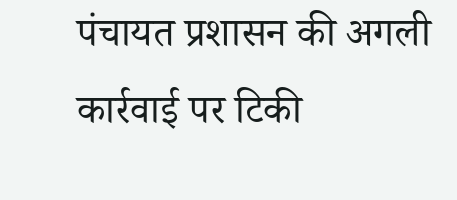पंचायत प्रशासन की अगली कार्रवाई पर टिकी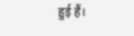हुई हैं।